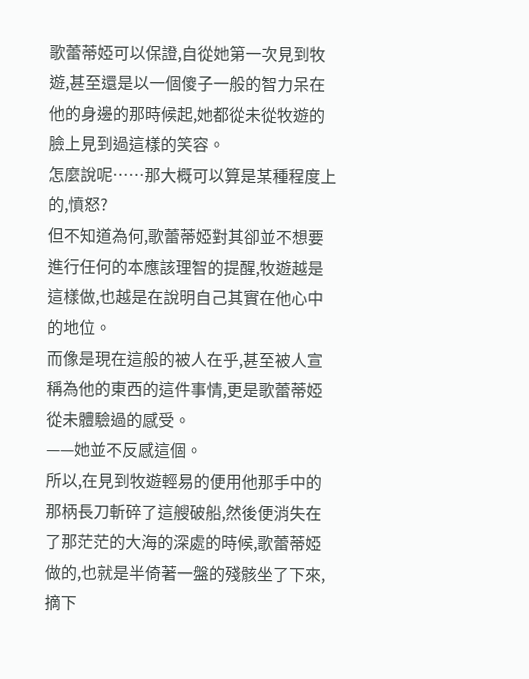歌蕾蒂婭可以保證,自從她第一次見到牧遊,甚至還是以一個傻子一般的智力呆在他的身邊的那時候起,她都從未從牧遊的臉上見到過這樣的笑容。
怎麼說呢……那大概可以算是某種程度上的,憤怒?
但不知道為何,歌蕾蒂婭對其卻並不想要進行任何的本應該理智的提醒,牧遊越是這樣做,也越是在說明自己其實在他心中的地位。
而像是現在這般的被人在乎,甚至被人宣稱為他的東西的這件事情,更是歌蕾蒂婭從未體驗過的感受。
——她並不反感這個。
所以,在見到牧遊輕易的便用他那手中的那柄長刀斬碎了這艘破船,然後便消失在了那茫茫的大海的深處的時候,歌蕾蒂婭做的,也就是半倚著一盤的殘骸坐了下來,摘下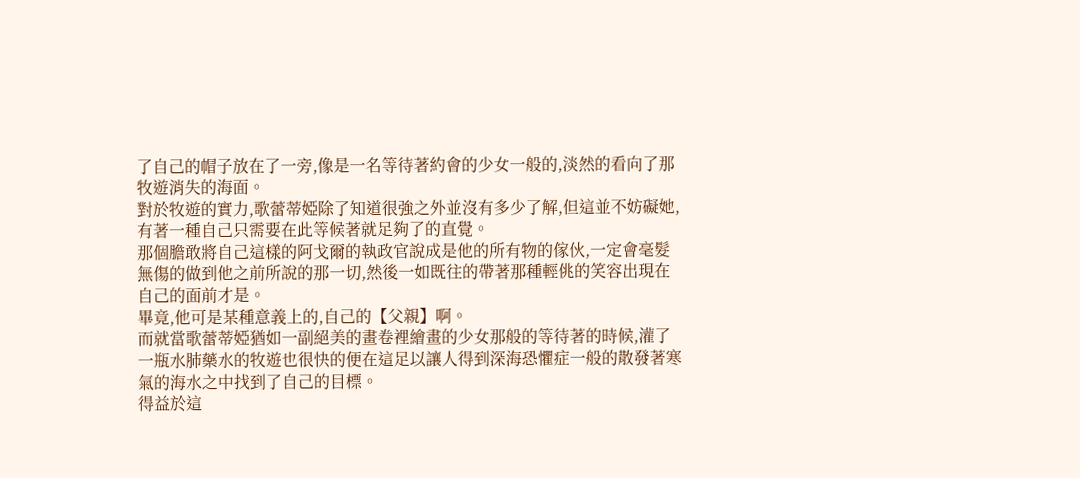了自己的帽子放在了一旁,像是一名等待著約會的少女一般的,淡然的看向了那牧遊消失的海面。
對於牧遊的實力,歌蕾蒂婭除了知道很強之外並沒有多少了解,但這並不妨礙她,有著一種自己只需要在此等候著就足夠了的直覺。
那個膽敢將自己這樣的阿戈爾的執政官說成是他的所有物的傢伙,一定會毫髮無傷的做到他之前所說的那一切,然後一如既往的帶著那種輕佻的笑容出現在自己的面前才是。
畢竟,他可是某種意義上的,自己的【父親】啊。
而就當歌蕾蒂婭猶如一副絕美的畫卷裡繪畫的少女那般的等待著的時候,灌了一瓶水肺藥水的牧遊也很快的便在這足以讓人得到深海恐懼症一般的散發著寒氣的海水之中找到了自己的目標。
得益於這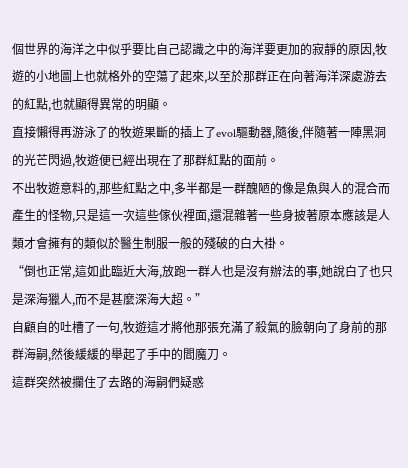個世界的海洋之中似乎要比自己認識之中的海洋要更加的寂靜的原因,牧遊的小地圖上也就格外的空蕩了起來,以至於那群正在向著海洋深處游去的紅點,也就顯得異常的明顯。
直接懶得再游泳了的牧遊果斷的插上了evol驅動器,隨後,伴隨著一陣黑洞的光芒閃過,牧遊便已經出現在了那群紅點的面前。
不出牧遊意料的,那些紅點之中,多半都是一群醜陋的像是魚與人的混合而產生的怪物,只是這一次這些傢伙裡面,還混雜著一些身披著原本應該是人類才會擁有的類似於醫生制服一般的殘破的白大褂。
“倒也正常,這如此臨近大海,放跑一群人也是沒有辦法的事,她說白了也只是深海獵人,而不是甚麼深海大超。”
自顧自的吐槽了一句,牧遊這才將他那張充滿了殺氣的臉朝向了身前的那群海嗣,然後緩緩的舉起了手中的閻魔刀。
這群突然被攔住了去路的海嗣們疑惑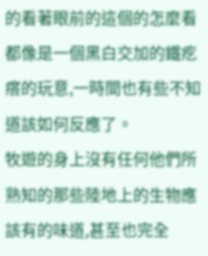的看著眼前的這個的怎麼看都像是一個黑白交加的鐵疙瘩的玩意,一時間也有些不知道該如何反應了。
牧遊的身上沒有任何他們所熟知的那些陸地上的生物應該有的味道,甚至也完全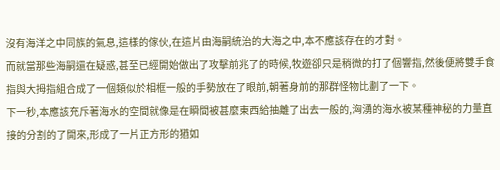沒有海洋之中同族的氣息,這樣的傢伙,在這片由海嗣統治的大海之中,本不應該存在的才對。
而就當那些海嗣還在疑惑,甚至已經開始做出了攻擊前兆了的時候,牧遊卻只是稍微的打了個響指,然後便將雙手食指與大拇指組合成了一個類似於相框一般的手勢放在了眼前,朝著身前的那群怪物比劃了一下。
下一秒,本應該充斥著海水的空間就像是在瞬間被甚麼東西給抽離了出去一般的,洶湧的海水被某種神秘的力量直接的分割的了開來,形成了一片正方形的猶如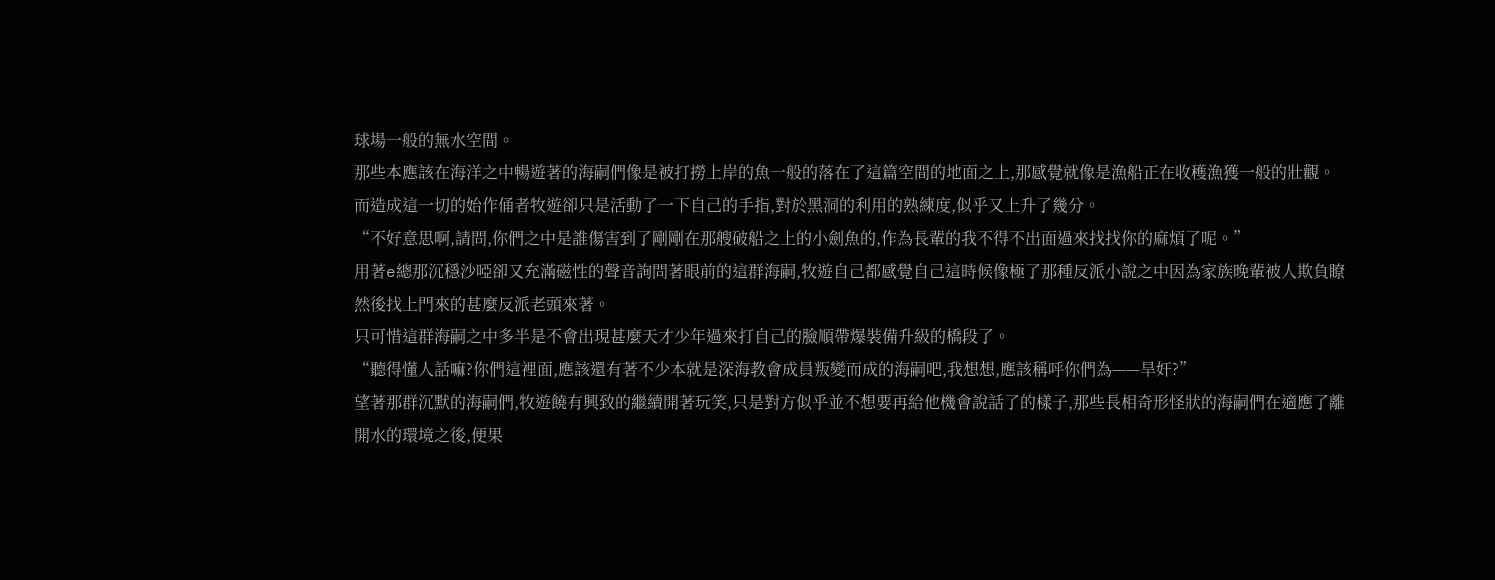球場一般的無水空間。
那些本應該在海洋之中暢遊著的海嗣們像是被打撈上岸的魚一般的落在了這篇空間的地面之上,那感覺就像是漁船正在收穫漁獲一般的壯觀。
而造成這一切的始作俑者牧遊卻只是活動了一下自己的手指,對於黑洞的利用的熟練度,似乎又上升了幾分。
“不好意思啊,請問,你們之中是誰傷害到了剛剛在那艘破船之上的小劍魚的,作為長輩的我不得不出面過來找找你的麻煩了呢。”
用著e總那沉穩沙啞卻又充滿磁性的聲音詢問著眼前的這群海嗣,牧遊自己都感覺自己這時候像極了那種反派小說之中因為家族晚輩被人欺負瞭然後找上門來的甚麼反派老頭來著。
只可惜這群海嗣之中多半是不會出現甚麼天才少年過來打自己的臉順帶爆裝備升級的橋段了。
“聽得懂人話嘛?你們這裡面,應該還有著不少本就是深海教會成員叛變而成的海嗣吧,我想想,應該稱呼你們為——旱奸?”
望著那群沉默的海嗣們,牧遊饒有興致的繼續開著玩笑,只是對方似乎並不想要再給他機會說話了的樣子,那些長相奇形怪狀的海嗣們在適應了離開水的環境之後,便果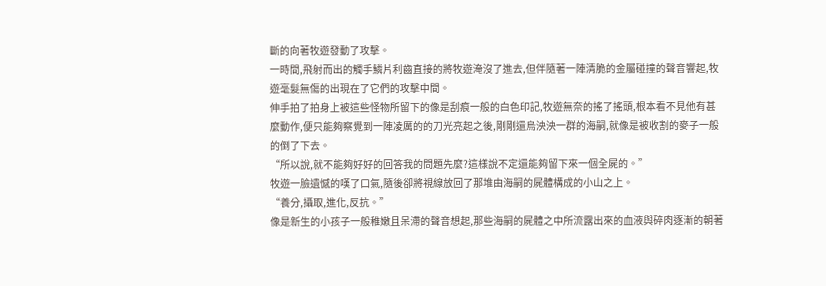斷的向著牧遊發動了攻擊。
一時間,飛射而出的觸手鱗片利齒直接的將牧遊淹沒了進去,但伴隨著一陣清脆的金屬碰撞的聲音響起,牧遊毫髮無傷的出現在了它們的攻擊中間。
伸手拍了拍身上被這些怪物所留下的像是刮痕一般的白色印記,牧遊無奈的搖了搖頭,根本看不見他有甚麼動作,便只能夠察覺到一陣凌厲的的刀光亮起之後,剛剛還烏泱泱一群的海嗣,就像是被收割的麥子一般的倒了下去。
“所以說,就不能夠好好的回答我的問題先麼?這樣說不定還能夠留下來一個全屍的。”
牧遊一臉遺憾的嘆了口氣,隨後卻將視線放回了那堆由海嗣的屍體構成的小山之上。
“養分,攝取,進化,反抗。”
像是新生的小孩子一般稚嫩且呆滯的聲音想起,那些海嗣的屍體之中所流露出來的血液與碎肉逐漸的朝著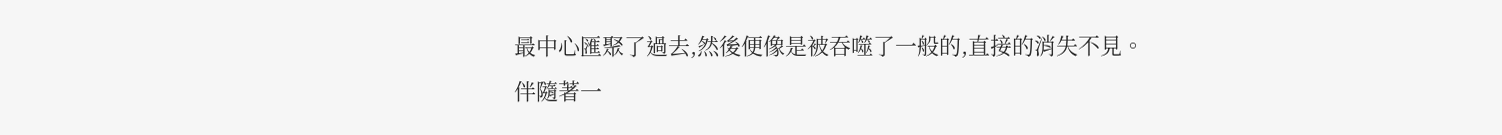最中心匯聚了過去,然後便像是被吞噬了一般的,直接的消失不見。
伴隨著一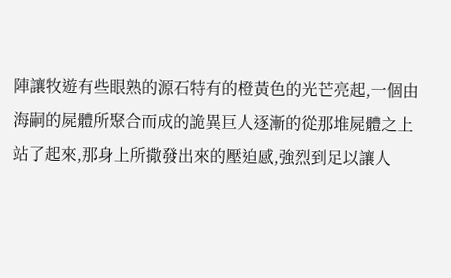陣讓牧遊有些眼熟的源石特有的橙黃色的光芒亮起,一個由海嗣的屍體所聚合而成的詭異巨人逐漸的從那堆屍體之上站了起來,那身上所撒發出來的壓迫感,強烈到足以讓人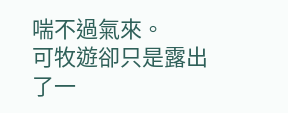喘不過氣來。
可牧遊卻只是露出了一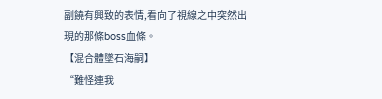副饒有興致的表情,看向了視線之中突然出現的那條boss血條。
【混合體墜石海嗣】
“難怪連我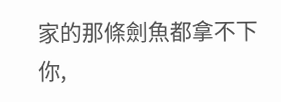家的那條劍魚都拿不下你,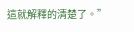這就解釋的清楚了。”